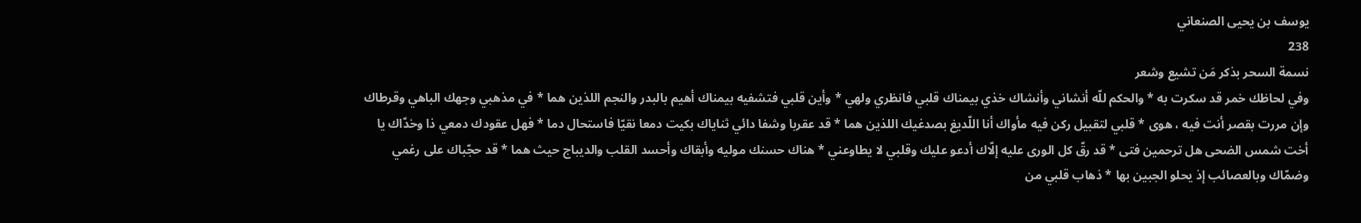يوسف بن يحيى الصنعاني
238
نسمة السحر بذكر مَن تشيع وشعر
وفي لحاظك خمر قد سكرت به * والحكم للّه أنشاني وأنشاك خذي بيمناك قلبي فانظري ولهي * وأين قلبي فتشفيه بيمناك أهيم بالبدر والنجم اللذين هما * في مذهبي وجهك الباهي وقرطاك وإن مررت بقصر أنت فيه ، هوى * قلبي لتقبيل ركن فيه مأواك أنا اللّديغ بصدغيك اللذين هما * قد عقربا وشفا دائي ثناياك بكيت دمعا نقيّا فاستحال دما * فهل عقودك دمعي ذا وخدّاك يا أخت شمس الضحى هل ترحمين فتى * قد رقّ كل الورى عليه إلّاك أدعو عليك وقلبي لا يطاوعني * هناك حسنك موليه وأبقاك وأحسد القلب والديباج حيث هما * قد حجّباك على رغمي وضمّاك وبالعصائب إذ يحلو الجبين بها * ذهاب قلبي من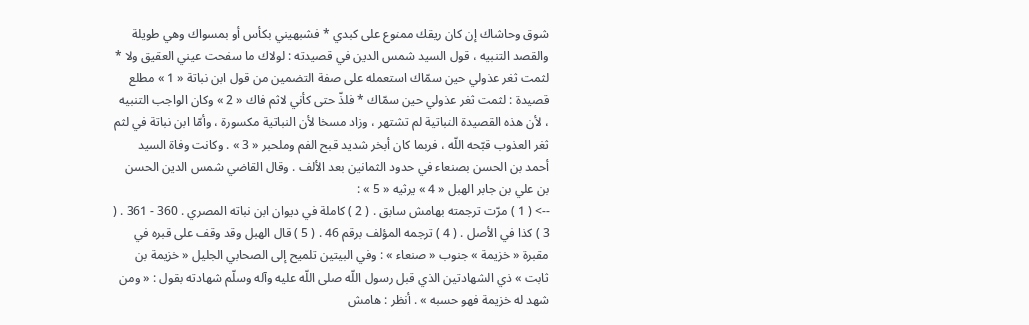شوق وحاشاك إن كان ريقك ممنوع على كبدي * فشبهيني بكأس أو بمسواك وهي طويلة والقصد التنبيه ، قول السيد شمس الدين في قصيدته : لولاك ما سفحت عيني العقيق ولا * لثمت ثغر عذولي حين سمّاك استعمله على صفة التضمين من قول ابن نباتة « 1 » مطلع قصيدة : لثمت ثغر عذولي حين سمّاك * فلذّ حتى كأني لاثم فاك « 2 » وكان الواجب التنبيه ، لأن هذه القصيدة النباتية لم تشتهر ، وزاد مسخا لأن النباتية مكسورة ، وأمّا ابن نباتة في لثم ثغر العذوب قبّحه اللّه ، فربما كان أبخر شديد قبح الفم وملحبر « 3 » . وكانت وفاة السيد أحمد بن الحسن بصنعاء في حدود الثمانين بعد الألف . وقال القاضي شمس الدين الحسن بن علي بن جابر الهبل « 4 » يرثيه « 5 » :
--> ( 1 ) مرّت ترجمته بهامش سابق . ( 2 ) كاملة في ديوان ابن نباته المصري . 360 - 361 . ( 3 ) كذا في الأصل . ( 4 ) ترجمه المؤلف برقم 46 . ( 5 ) قال الهبل وقد وقف على قبره في مقبرة « خزيمة » جنوب « صنعاء » : وفي البيتين تلميح إلى الصحابي الجليل « خزيمة بن ثابت » ذي الشهادتين الذي قبل رسول اللّه صلى اللّه عليه وآله وسلّم شهادته بقول : « ومن شهد له خزيمة فهو حسبه » . أنظر : هامش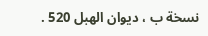نسخة ب ، ديوان الهبل 520 .